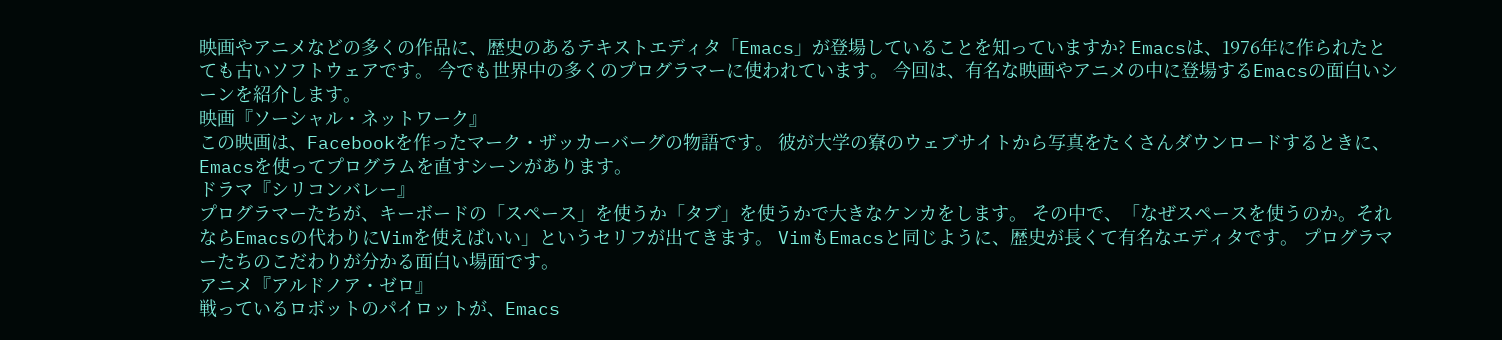映画やアニメなどの多くの作品に、歴史のあるテキストエディタ「Emacs」が登場していることを知っていますか? Emacsは、1976年に作られたとても古いソフトウェアです。 今でも世界中の多くのプログラマーに使われています。 今回は、有名な映画やアニメの中に登場するEmacsの面白いシーンを紹介します。
映画『ソーシャル・ネットワーク』
この映画は、Facebookを作ったマーク・ザッカーバーグの物語です。 彼が大学の寮のウェブサイトから写真をたくさんダウンロードするときに、Emacsを使ってプログラムを直すシーンがあります。
ドラマ『シリコンバレー』
プログラマーたちが、キーボードの「スペース」を使うか「タブ」を使うかで大きなケンカをします。 その中で、「なぜスペースを使うのか。それならEmacsの代わりにVimを使えばいい」というセリフが出てきます。 VimもEmacsと同じように、歴史が長くて有名なエディタです。 プログラマーたちのこだわりが分かる面白い場面です。
アニメ『アルドノア・ゼロ』
戦っているロボットのパイロットが、Emacs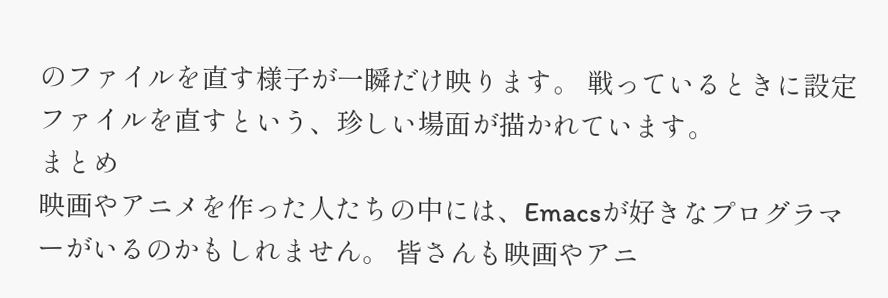のファイルを直す様子が一瞬だけ映ります。 戦っているときに設定ファイルを直すという、珍しい場面が描かれています。
まとめ
映画やアニメを作った人たちの中には、Emacsが好きなプログラマーがいるのかもしれません。 皆さんも映画やアニ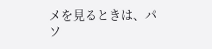メを見るときは、パソ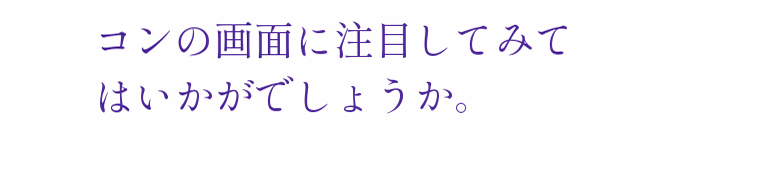コンの画面に注目してみてはいかがでしょうか。